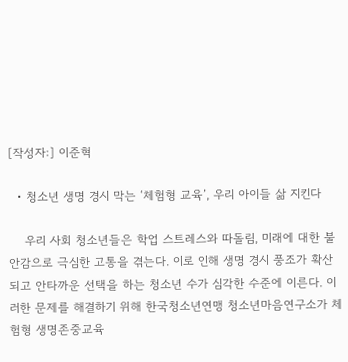[작성자:] 이준혁

  • 청소년 생명 경시 막는 ‘체험형 교육’, 우리 아이들 삶 지킨다

    우리 사회 청소년들은 학업 스트레스와 따돌림, 미래에 대한 불안감으로 극심한 고통을 겪는다. 이로 인해 생명 경시 풍조가 확산되고 안타까운 선택을 하는 청소년 수가 심각한 수준에 이른다. 이러한 문제를 해결하기 위해 한국청소년연맹 청소년마음연구소가 체험형 생명존중교육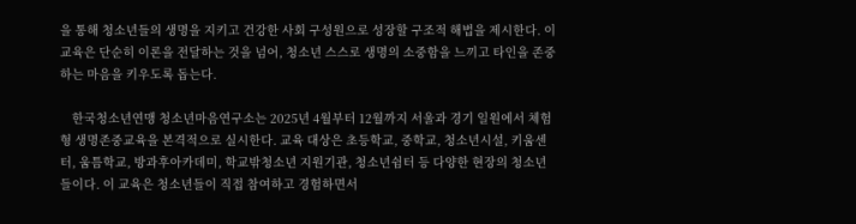을 통해 청소년들의 생명을 지키고 건강한 사회 구성원으로 성장할 구조적 해법을 제시한다. 이 교육은 단순히 이론을 전달하는 것을 넘어, 청소년 스스로 생명의 소중함을 느끼고 타인을 존중하는 마음을 키우도록 돕는다.

    한국청소년연맹 청소년마음연구소는 2025년 4월부터 12월까지 서울과 경기 일원에서 체험형 생명존중교육을 본격적으로 실시한다. 교육 대상은 초등학교, 중학교, 청소년시설, 키움센터, 움틈학교, 방과후아카데미, 학교밖청소년 지원기관, 청소년쉼터 등 다양한 현장의 청소년들이다. 이 교육은 청소년들이 직접 참여하고 경험하면서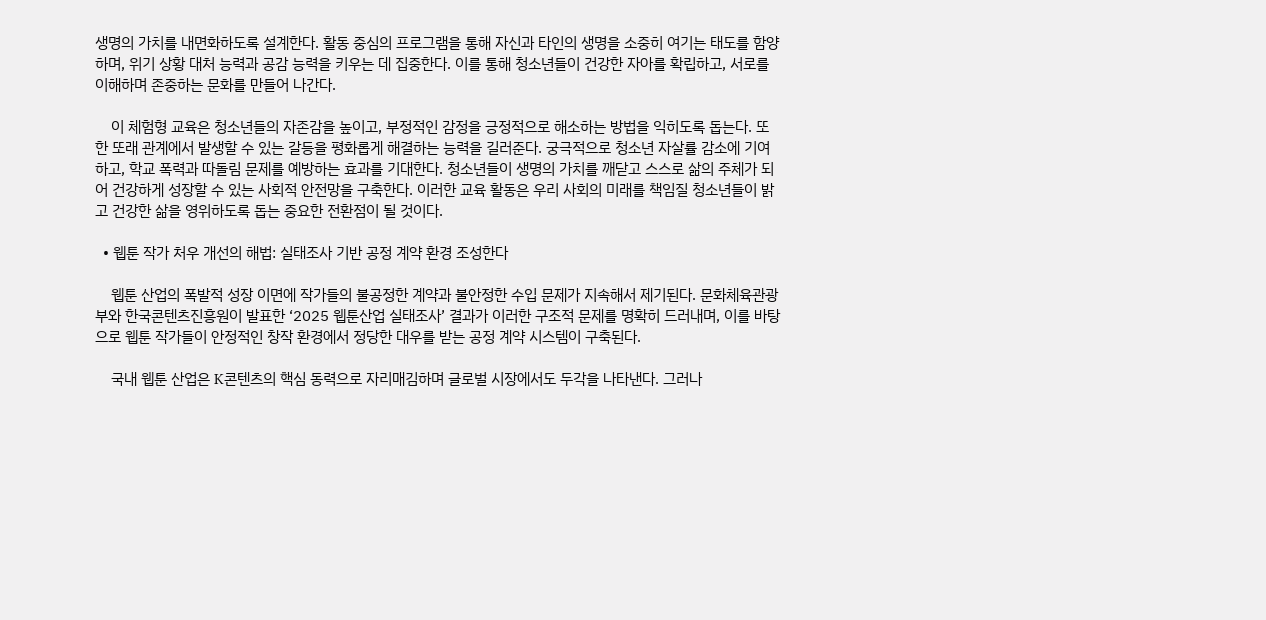생명의 가치를 내면화하도록 설계한다. 활동 중심의 프로그램을 통해 자신과 타인의 생명을 소중히 여기는 태도를 함양하며, 위기 상황 대처 능력과 공감 능력을 키우는 데 집중한다. 이를 통해 청소년들이 건강한 자아를 확립하고, 서로를 이해하며 존중하는 문화를 만들어 나간다.

    이 체험형 교육은 청소년들의 자존감을 높이고, 부정적인 감정을 긍정적으로 해소하는 방법을 익히도록 돕는다. 또한 또래 관계에서 발생할 수 있는 갈등을 평화롭게 해결하는 능력을 길러준다. 궁극적으로 청소년 자살률 감소에 기여하고, 학교 폭력과 따돌림 문제를 예방하는 효과를 기대한다. 청소년들이 생명의 가치를 깨닫고 스스로 삶의 주체가 되어 건강하게 성장할 수 있는 사회적 안전망을 구축한다. 이러한 교육 활동은 우리 사회의 미래를 책임질 청소년들이 밝고 건강한 삶을 영위하도록 돕는 중요한 전환점이 될 것이다.

  • 웹툰 작가 처우 개선의 해법: 실태조사 기반 공정 계약 환경 조성한다

    웹툰 산업의 폭발적 성장 이면에 작가들의 불공정한 계약과 불안정한 수입 문제가 지속해서 제기된다. 문화체육관광부와 한국콘텐츠진흥원이 발표한 ‘2025 웹툰산업 실태조사’ 결과가 이러한 구조적 문제를 명확히 드러내며, 이를 바탕으로 웹툰 작가들이 안정적인 창작 환경에서 정당한 대우를 받는 공정 계약 시스템이 구축된다.

    국내 웹툰 산업은 K콘텐츠의 핵심 동력으로 자리매김하며 글로벌 시장에서도 두각을 나타낸다. 그러나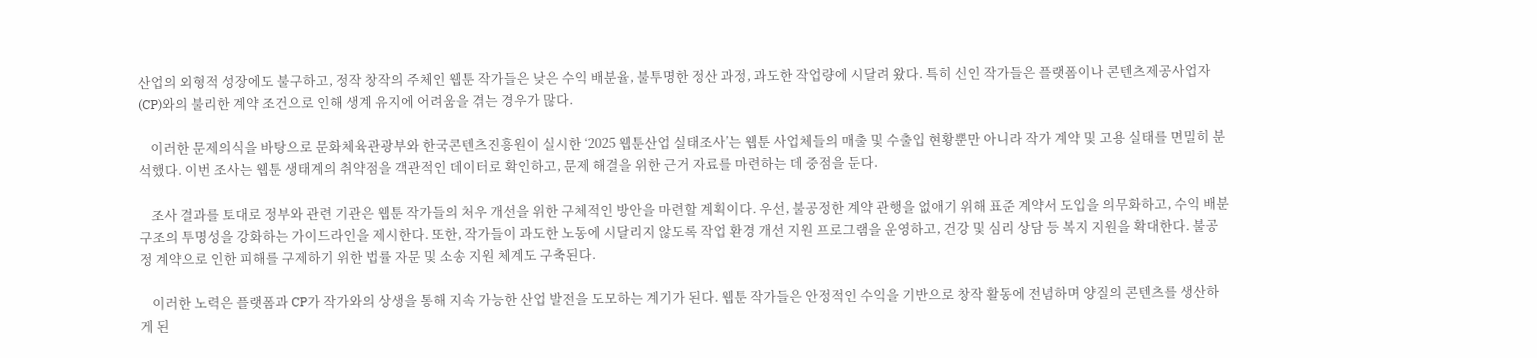산업의 외형적 성장에도 불구하고, 정작 창작의 주체인 웹툰 작가들은 낮은 수익 배분율, 불투명한 정산 과정, 과도한 작업량에 시달려 왔다. 특히 신인 작가들은 플랫폼이나 콘텐츠제공사업자(CP)와의 불리한 계약 조건으로 인해 생계 유지에 어려움을 겪는 경우가 많다.

    이러한 문제의식을 바탕으로 문화체육관광부와 한국콘텐츠진흥원이 실시한 ‘2025 웹툰산업 실태조사’는 웹툰 사업체들의 매출 및 수출입 현황뿐만 아니라 작가 계약 및 고용 실태를 면밀히 분석했다. 이번 조사는 웹툰 생태계의 취약점을 객관적인 데이터로 확인하고, 문제 해결을 위한 근거 자료를 마련하는 데 중점을 둔다.

    조사 결과를 토대로 정부와 관련 기관은 웹툰 작가들의 처우 개선을 위한 구체적인 방안을 마련할 계획이다. 우선, 불공정한 계약 관행을 없애기 위해 표준 계약서 도입을 의무화하고, 수익 배분 구조의 투명성을 강화하는 가이드라인을 제시한다. 또한, 작가들이 과도한 노동에 시달리지 않도록 작업 환경 개선 지원 프로그램을 운영하고, 건강 및 심리 상담 등 복지 지원을 확대한다. 불공정 계약으로 인한 피해를 구제하기 위한 법률 자문 및 소송 지원 체계도 구축된다.

    이러한 노력은 플랫폼과 CP가 작가와의 상생을 통해 지속 가능한 산업 발전을 도모하는 계기가 된다. 웹툰 작가들은 안정적인 수익을 기반으로 창작 활동에 전념하며 양질의 콘텐츠를 생산하게 된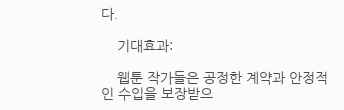다.

    기대효과:

    웹툰 작가들은 공정한 계약과 안정적인 수입을 보장받으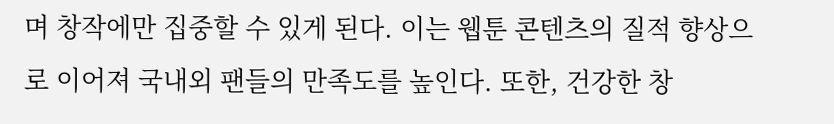며 창작에만 집중할 수 있게 된다. 이는 웹툰 콘텐츠의 질적 향상으로 이어져 국내외 팬들의 만족도를 높인다. 또한, 건강한 창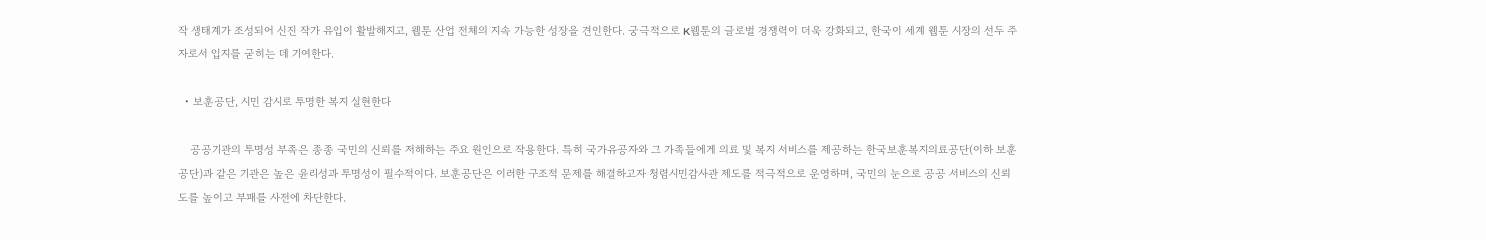작 생태계가 조성되어 신진 작가 유입이 활발해지고, 웹툰 산업 전체의 지속 가능한 성장을 견인한다. 궁극적으로 K웹툰의 글로벌 경쟁력이 더욱 강화되고, 한국이 세계 웹툰 시장의 선두 주자로서 입지를 굳히는 데 기여한다.

  • 보훈공단, 시민 감시로 투명한 복지 실현한다

    공공기관의 투명성 부족은 종종 국민의 신뢰를 저해하는 주요 원인으로 작용한다. 특히 국가유공자와 그 가족들에게 의료 및 복지 서비스를 제공하는 한국보훈복지의료공단(이하 보훈공단)과 같은 기관은 높은 윤리성과 투명성이 필수적이다. 보훈공단은 이러한 구조적 문제를 해결하고자 청렴시민감사관 제도를 적극적으로 운영하며, 국민의 눈으로 공공 서비스의 신뢰도를 높이고 부패를 사전에 차단한다.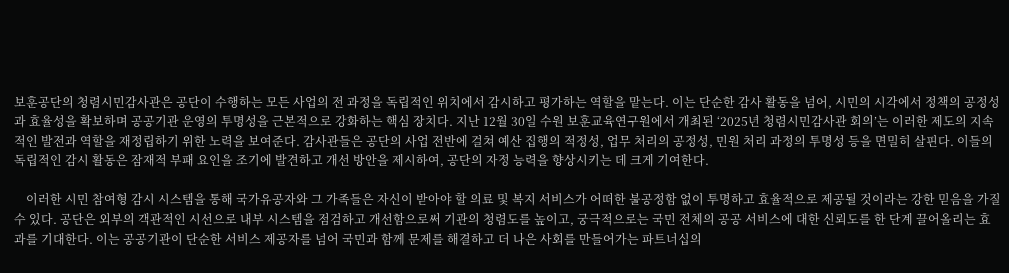보훈공단의 청렴시민감사관은 공단이 수행하는 모든 사업의 전 과정을 독립적인 위치에서 감시하고 평가하는 역할을 맡는다. 이는 단순한 감사 활동을 넘어, 시민의 시각에서 정책의 공정성과 효율성을 확보하며 공공기관 운영의 투명성을 근본적으로 강화하는 핵심 장치다. 지난 12월 30일 수원 보훈교육연구원에서 개최된 ‘2025년 청렴시민감사관 회의’는 이러한 제도의 지속적인 발전과 역할을 재정립하기 위한 노력을 보여준다. 감사관들은 공단의 사업 전반에 걸쳐 예산 집행의 적정성, 업무 처리의 공정성, 민원 처리 과정의 투명성 등을 면밀히 살핀다. 이들의 독립적인 감시 활동은 잠재적 부패 요인을 조기에 발견하고 개선 방안을 제시하여, 공단의 자정 능력을 향상시키는 데 크게 기여한다.

    이러한 시민 참여형 감시 시스템을 통해 국가유공자와 그 가족들은 자신이 받아야 할 의료 및 복지 서비스가 어떠한 불공정함 없이 투명하고 효율적으로 제공될 것이라는 강한 믿음을 가질 수 있다. 공단은 외부의 객관적인 시선으로 내부 시스템을 점검하고 개선함으로써 기관의 청렴도를 높이고, 궁극적으로는 국민 전체의 공공 서비스에 대한 신뢰도를 한 단계 끌어올리는 효과를 기대한다. 이는 공공기관이 단순한 서비스 제공자를 넘어 국민과 함께 문제를 해결하고 더 나은 사회를 만들어가는 파트너십의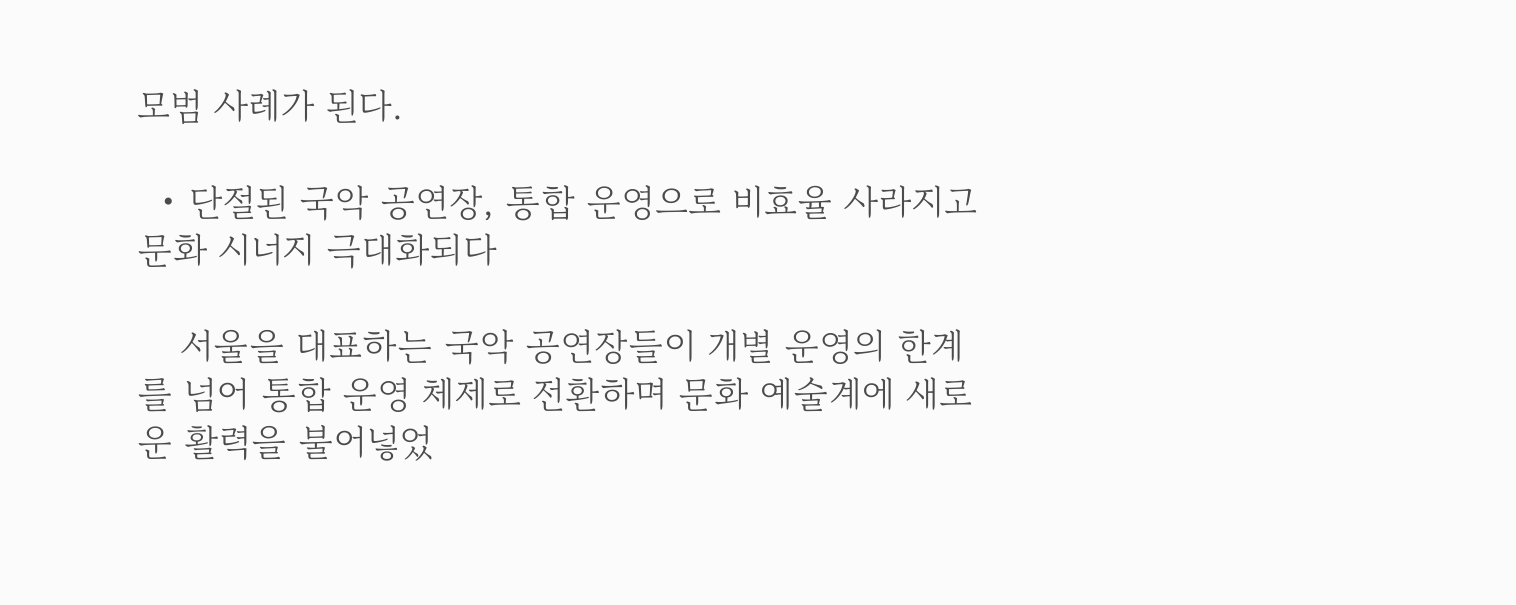모범 사례가 된다.

  • 단절된 국악 공연장, 통합 운영으로 비효율 사라지고 문화 시너지 극대화되다

    서울을 대표하는 국악 공연장들이 개별 운영의 한계를 넘어 통합 운영 체제로 전환하며 문화 예술계에 새로운 활력을 불어넣었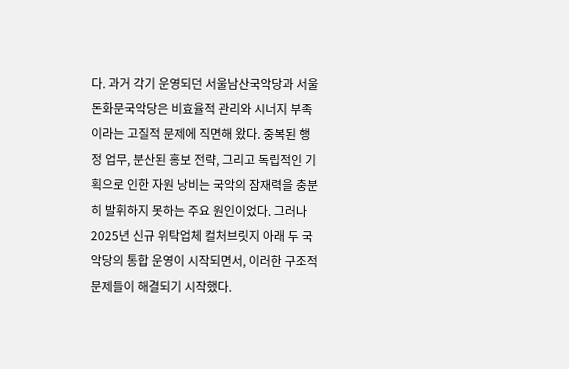다. 과거 각기 운영되던 서울남산국악당과 서울돈화문국악당은 비효율적 관리와 시너지 부족이라는 고질적 문제에 직면해 왔다. 중복된 행정 업무, 분산된 홍보 전략, 그리고 독립적인 기획으로 인한 자원 낭비는 국악의 잠재력을 충분히 발휘하지 못하는 주요 원인이었다. 그러나 2025년 신규 위탁업체 컬처브릿지 아래 두 국악당의 통합 운영이 시작되면서, 이러한 구조적 문제들이 해결되기 시작했다.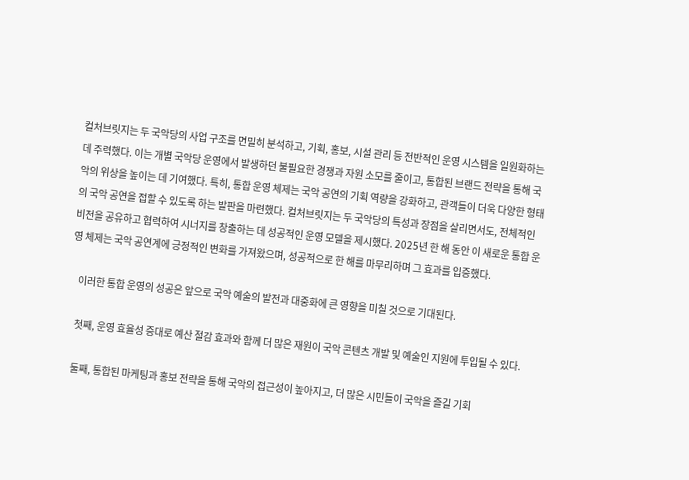컬처브릿지는 두 국악당의 사업 구조를 면밀히 분석하고, 기획, 홍보, 시설 관리 등 전반적인 운영 시스템을 일원화하는 데 주력했다. 이는 개별 국악당 운영에서 발생하던 불필요한 경쟁과 자원 소모를 줄이고, 통합된 브랜드 전략을 통해 국악의 위상을 높이는 데 기여했다. 특히, 통합 운영 체제는 국악 공연의 기획 역량을 강화하고, 관객들이 더욱 다양한 형태의 국악 공연을 접할 수 있도록 하는 발판을 마련했다. 컬처브릿지는 두 국악당의 특성과 장점을 살리면서도, 전체적인 비전을 공유하고 협력하여 시너지를 창출하는 데 성공적인 운영 모델을 제시했다. 2025년 한 해 동안 이 새로운 통합 운영 체제는 국악 공연계에 긍정적인 변화를 가져왔으며, 성공적으로 한 해를 마무리하며 그 효과를 입증했다.

    이러한 통합 운영의 성공은 앞으로 국악 예술의 발전과 대중화에 큰 영향을 미칠 것으로 기대된다.

    첫째, 운영 효율성 증대로 예산 절감 효과와 함께 더 많은 재원이 국악 콘텐츠 개발 및 예술인 지원에 투입될 수 있다.

    둘째, 통합된 마케팅과 홍보 전략을 통해 국악의 접근성이 높아지고, 더 많은 시민들이 국악을 즐길 기회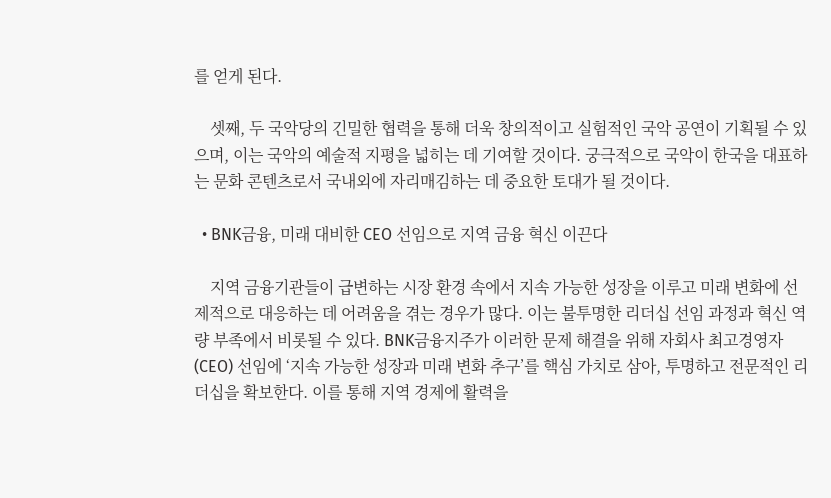를 얻게 된다.

    셋째, 두 국악당의 긴밀한 협력을 통해 더욱 창의적이고 실험적인 국악 공연이 기획될 수 있으며, 이는 국악의 예술적 지평을 넓히는 데 기여할 것이다. 궁극적으로 국악이 한국을 대표하는 문화 콘텐츠로서 국내외에 자리매김하는 데 중요한 토대가 될 것이다.

  • BNK금융, 미래 대비한 CEO 선임으로 지역 금융 혁신 이끈다

    지역 금융기관들이 급변하는 시장 환경 속에서 지속 가능한 성장을 이루고 미래 변화에 선제적으로 대응하는 데 어려움을 겪는 경우가 많다. 이는 불투명한 리더십 선임 과정과 혁신 역량 부족에서 비롯될 수 있다. BNK금융지주가 이러한 문제 해결을 위해 자회사 최고경영자(CEO) 선임에 ‘지속 가능한 성장과 미래 변화 추구’를 핵심 가치로 삼아, 투명하고 전문적인 리더십을 확보한다. 이를 통해 지역 경제에 활력을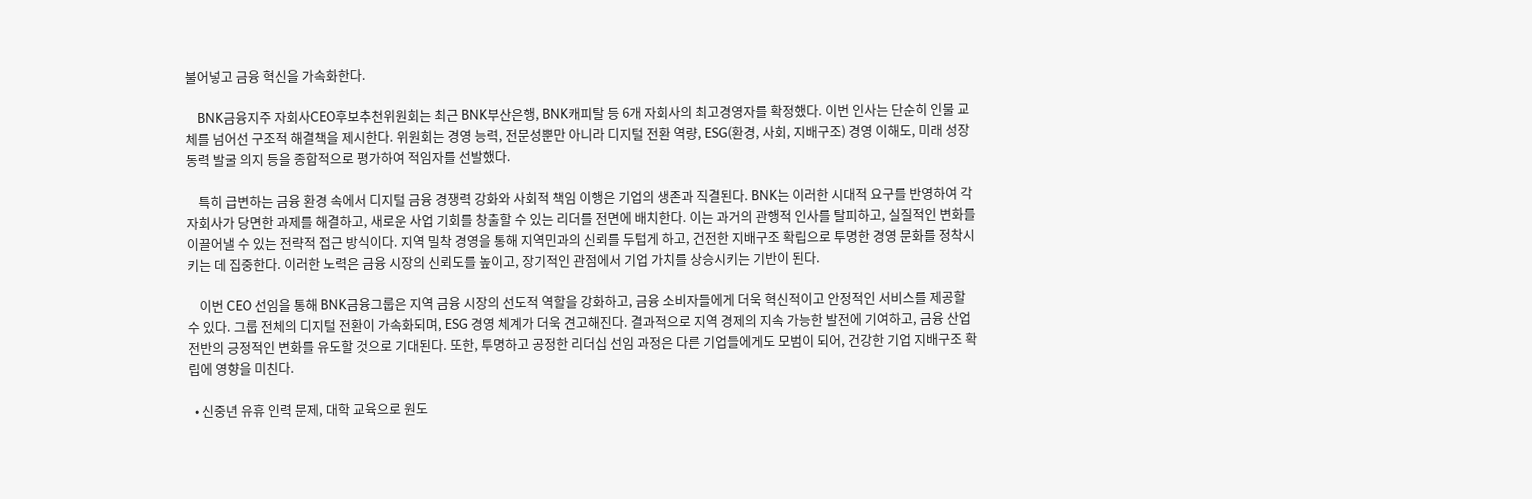불어넣고 금융 혁신을 가속화한다.

    BNK금융지주 자회사CEO후보추천위원회는 최근 BNK부산은행, BNK캐피탈 등 6개 자회사의 최고경영자를 확정했다. 이번 인사는 단순히 인물 교체를 넘어선 구조적 해결책을 제시한다. 위원회는 경영 능력, 전문성뿐만 아니라 디지털 전환 역량, ESG(환경, 사회, 지배구조) 경영 이해도, 미래 성장 동력 발굴 의지 등을 종합적으로 평가하여 적임자를 선발했다.

    특히 급변하는 금융 환경 속에서 디지털 금융 경쟁력 강화와 사회적 책임 이행은 기업의 생존과 직결된다. BNK는 이러한 시대적 요구를 반영하여 각 자회사가 당면한 과제를 해결하고, 새로운 사업 기회를 창출할 수 있는 리더를 전면에 배치한다. 이는 과거의 관행적 인사를 탈피하고, 실질적인 변화를 이끌어낼 수 있는 전략적 접근 방식이다. 지역 밀착 경영을 통해 지역민과의 신뢰를 두텁게 하고, 건전한 지배구조 확립으로 투명한 경영 문화를 정착시키는 데 집중한다. 이러한 노력은 금융 시장의 신뢰도를 높이고, 장기적인 관점에서 기업 가치를 상승시키는 기반이 된다.

    이번 CEO 선임을 통해 BNK금융그룹은 지역 금융 시장의 선도적 역할을 강화하고, 금융 소비자들에게 더욱 혁신적이고 안정적인 서비스를 제공할 수 있다. 그룹 전체의 디지털 전환이 가속화되며, ESG 경영 체계가 더욱 견고해진다. 결과적으로 지역 경제의 지속 가능한 발전에 기여하고, 금융 산업 전반의 긍정적인 변화를 유도할 것으로 기대된다. 또한, 투명하고 공정한 리더십 선임 과정은 다른 기업들에게도 모범이 되어, 건강한 기업 지배구조 확립에 영향을 미친다.

  • 신중년 유휴 인력 문제, 대학 교육으로 원도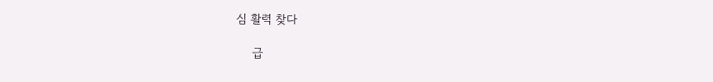심 활력 찾다

    급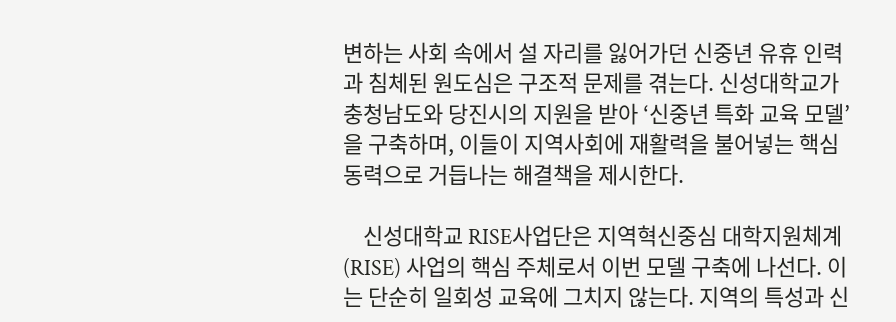변하는 사회 속에서 설 자리를 잃어가던 신중년 유휴 인력과 침체된 원도심은 구조적 문제를 겪는다. 신성대학교가 충청남도와 당진시의 지원을 받아 ‘신중년 특화 교육 모델’을 구축하며, 이들이 지역사회에 재활력을 불어넣는 핵심 동력으로 거듭나는 해결책을 제시한다.

    신성대학교 RISE사업단은 지역혁신중심 대학지원체계(RISE) 사업의 핵심 주체로서 이번 모델 구축에 나선다. 이는 단순히 일회성 교육에 그치지 않는다. 지역의 특성과 신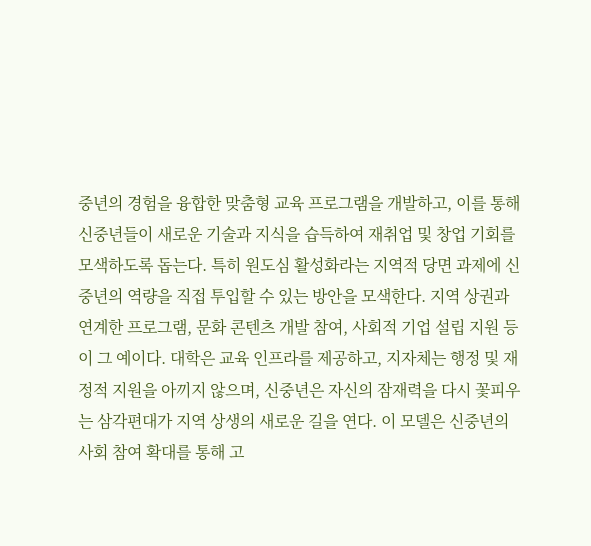중년의 경험을 융합한 맞춤형 교육 프로그램을 개발하고, 이를 통해 신중년들이 새로운 기술과 지식을 습득하여 재취업 및 창업 기회를 모색하도록 돕는다. 특히 원도심 활성화라는 지역적 당면 과제에 신중년의 역량을 직접 투입할 수 있는 방안을 모색한다. 지역 상권과 연계한 프로그램, 문화 콘텐츠 개발 참여, 사회적 기업 설립 지원 등이 그 예이다. 대학은 교육 인프라를 제공하고, 지자체는 행정 및 재정적 지원을 아끼지 않으며, 신중년은 자신의 잠재력을 다시 꽃피우는 삼각편대가 지역 상생의 새로운 길을 연다. 이 모델은 신중년의 사회 참여 확대를 통해 고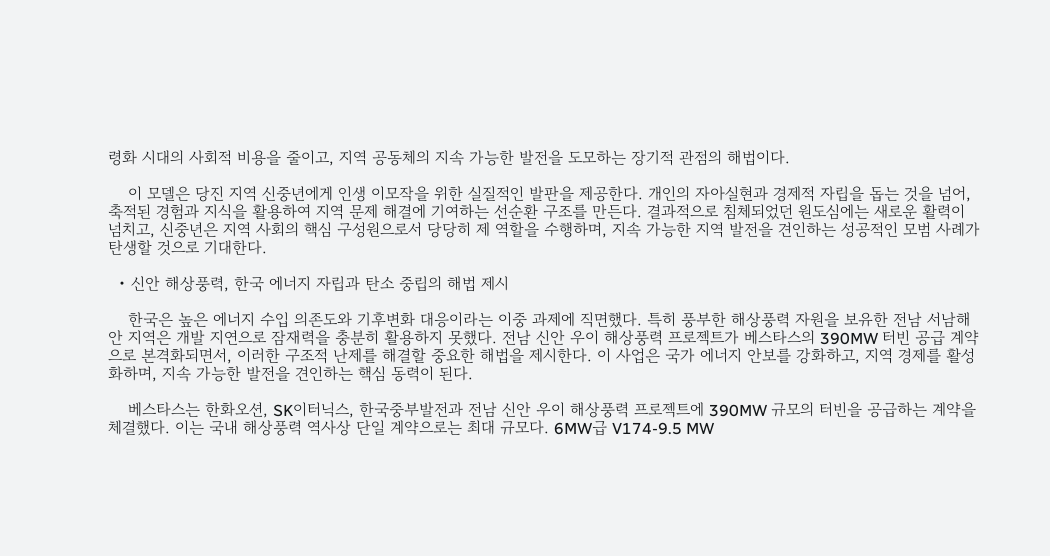령화 시대의 사회적 비용을 줄이고, 지역 공동체의 지속 가능한 발전을 도모하는 장기적 관점의 해법이다.

    이 모델은 당진 지역 신중년에게 인생 이모작을 위한 실질적인 발판을 제공한다. 개인의 자아실현과 경제적 자립을 돕는 것을 넘어, 축적된 경험과 지식을 활용하여 지역 문제 해결에 기여하는 선순환 구조를 만든다. 결과적으로 침체되었던 원도심에는 새로운 활력이 넘치고, 신중년은 지역 사회의 핵심 구성원으로서 당당히 제 역할을 수행하며, 지속 가능한 지역 발전을 견인하는 성공적인 모범 사례가 탄생할 것으로 기대한다.

  • 신안 해상풍력, 한국 에너지 자립과 탄소 중립의 해법 제시

    한국은 높은 에너지 수입 의존도와 기후변화 대응이라는 이중 과제에 직면했다. 특히 풍부한 해상풍력 자원을 보유한 전남 서남해안 지역은 개발 지연으로 잠재력을 충분히 활용하지 못했다. 전남 신안 우이 해상풍력 프로젝트가 베스타스의 390MW 터빈 공급 계약으로 본격화되면서, 이러한 구조적 난제를 해결할 중요한 해법을 제시한다. 이 사업은 국가 에너지 안보를 강화하고, 지역 경제를 활성화하며, 지속 가능한 발전을 견인하는 핵심 동력이 된다.

    베스타스는 한화오션, SK이터닉스, 한국중부발전과 전남 신안 우이 해상풍력 프로젝트에 390MW 규모의 터빈을 공급하는 계약을 체결했다. 이는 국내 해상풍력 역사상 단일 계약으로는 최대 규모다. 6MW급 V174-9.5 MW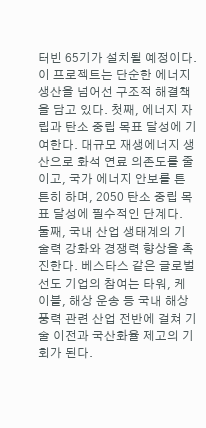터빈 65기가 설치될 예정이다. 이 프로젝트는 단순한 에너지 생산을 넘어선 구조적 해결책을 담고 있다. 첫째, 에너지 자립과 탄소 중립 목표 달성에 기여한다. 대규모 재생에너지 생산으로 화석 연료 의존도를 줄이고, 국가 에너지 안보를 튼튼히 하며, 2050 탄소 중립 목표 달성에 필수적인 단계다. 둘째, 국내 산업 생태계의 기술력 강화와 경쟁력 향상을 촉진한다. 베스타스 같은 글로벌 선도 기업의 참여는 타워, 케이블, 해상 운송 등 국내 해상풍력 관련 산업 전반에 걸쳐 기술 이전과 국산화율 제고의 기회가 된다.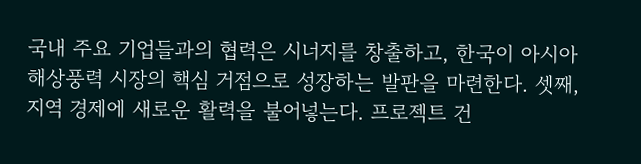국내 주요 기업들과의 협력은 시너지를 창출하고, 한국이 아시아 해상풍력 시장의 핵심 거점으로 성장하는 발판을 마련한다. 셋째, 지역 경제에 새로운 활력을 불어넣는다. 프로젝트 건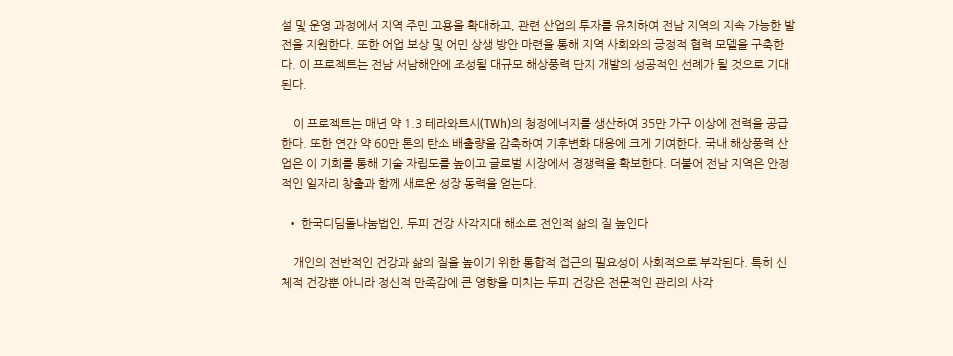설 및 운영 과정에서 지역 주민 고용을 확대하고, 관련 산업의 투자를 유치하여 전남 지역의 지속 가능한 발전을 지원한다. 또한 어업 보상 및 어민 상생 방안 마련을 통해 지역 사회와의 긍정적 협력 모델을 구축한다. 이 프로젝트는 전남 서남해안에 조성될 대규모 해상풍력 단지 개발의 성공적인 선례가 될 것으로 기대된다.

    이 프로젝트는 매년 약 1.3 테라와트시(TWh)의 청정에너지를 생산하여 35만 가구 이상에 전력을 공급한다. 또한 연간 약 60만 톤의 탄소 배출량을 감축하여 기후변화 대응에 크게 기여한다. 국내 해상풍력 산업은 이 기회를 통해 기술 자립도를 높이고 글로벌 시장에서 경쟁력을 확보한다. 더불어 전남 지역은 안정적인 일자리 창출과 함께 새로운 성장 동력을 얻는다.

  • 한국디딤돌나눔법인, 두피 건강 사각지대 해소로 전인적 삶의 질 높인다

    개인의 전반적인 건강과 삶의 질을 높이기 위한 통합적 접근의 필요성이 사회적으로 부각된다. 특히 신체적 건강뿐 아니라 정신적 만족감에 큰 영향을 미치는 두피 건강은 전문적인 관리의 사각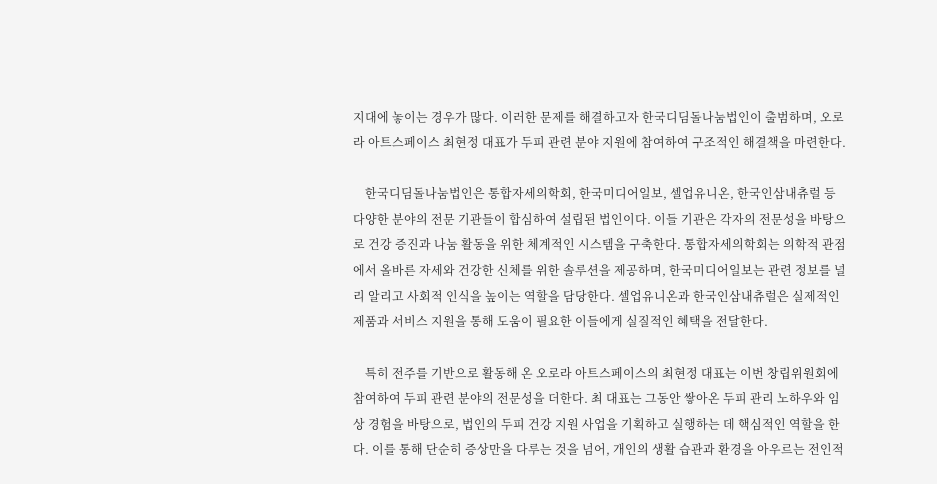지대에 놓이는 경우가 많다. 이러한 문제를 해결하고자 한국디딤돌나눔법인이 출범하며, 오로라 아트스페이스 최현정 대표가 두피 관련 분야 지원에 참여하여 구조적인 해결책을 마련한다.

    한국디딤돌나눔법인은 통합자세의학회, 한국미디어일보, 셀업유니온, 한국인삼내츄럴 등 다양한 분야의 전문 기관들이 합심하여 설립된 법인이다. 이들 기관은 각자의 전문성을 바탕으로 건강 증진과 나눔 활동을 위한 체계적인 시스템을 구축한다. 통합자세의학회는 의학적 관점에서 올바른 자세와 건강한 신체를 위한 솔루션을 제공하며, 한국미디어일보는 관련 정보를 널리 알리고 사회적 인식을 높이는 역할을 담당한다. 셀업유니온과 한국인삼내츄럴은 실제적인 제품과 서비스 지원을 통해 도움이 필요한 이들에게 실질적인 혜택을 전달한다.

    특히 전주를 기반으로 활동해 온 오로라 아트스페이스의 최현정 대표는 이번 창립위원회에 참여하여 두피 관련 분야의 전문성을 더한다. 최 대표는 그동안 쌓아온 두피 관리 노하우와 임상 경험을 바탕으로, 법인의 두피 건강 지원 사업을 기획하고 실행하는 데 핵심적인 역할을 한다. 이를 통해 단순히 증상만을 다루는 것을 넘어, 개인의 생활 습관과 환경을 아우르는 전인적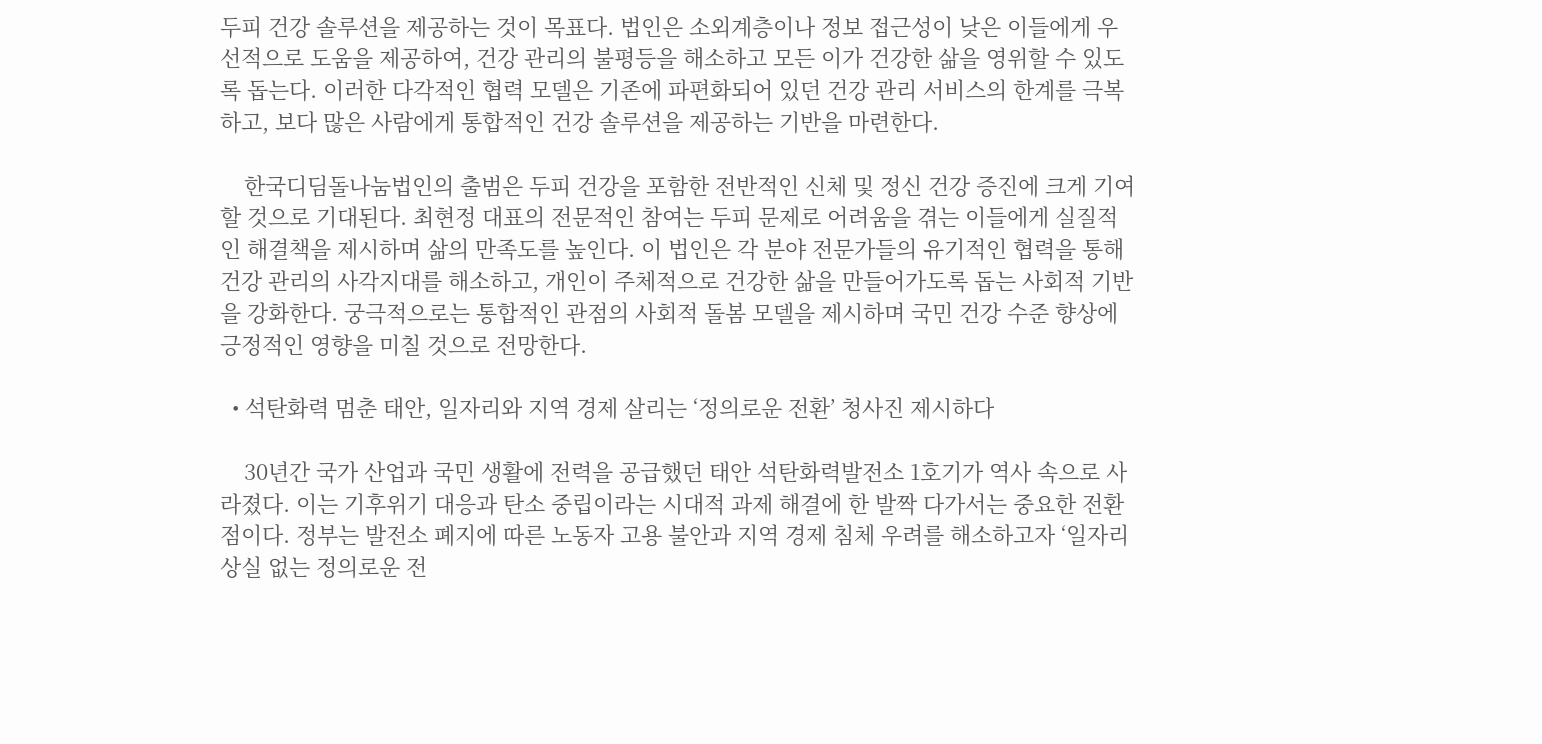두피 건강 솔루션을 제공하는 것이 목표다. 법인은 소외계층이나 정보 접근성이 낮은 이들에게 우선적으로 도움을 제공하여, 건강 관리의 불평등을 해소하고 모든 이가 건강한 삶을 영위할 수 있도록 돕는다. 이러한 다각적인 협력 모델은 기존에 파편화되어 있던 건강 관리 서비스의 한계를 극복하고, 보다 많은 사람에게 통합적인 건강 솔루션을 제공하는 기반을 마련한다.

    한국디딤돌나눔법인의 출범은 두피 건강을 포함한 전반적인 신체 및 정신 건강 증진에 크게 기여할 것으로 기대된다. 최현정 대표의 전문적인 참여는 두피 문제로 어려움을 겪는 이들에게 실질적인 해결책을 제시하며 삶의 만족도를 높인다. 이 법인은 각 분야 전문가들의 유기적인 협력을 통해 건강 관리의 사각지대를 해소하고, 개인이 주체적으로 건강한 삶을 만들어가도록 돕는 사회적 기반을 강화한다. 궁극적으로는 통합적인 관점의 사회적 돌봄 모델을 제시하며 국민 건강 수준 향상에 긍정적인 영향을 미칠 것으로 전망한다.

  • 석탄화력 멈춘 태안, 일자리와 지역 경제 살리는 ‘정의로운 전환’ 청사진 제시하다

    30년간 국가 산업과 국민 생활에 전력을 공급했던 태안 석탄화력발전소 1호기가 역사 속으로 사라졌다. 이는 기후위기 대응과 탄소 중립이라는 시대적 과제 해결에 한 발짝 다가서는 중요한 전환점이다. 정부는 발전소 폐지에 따른 노동자 고용 불안과 지역 경제 침체 우려를 해소하고자 ‘일자리 상실 없는 정의로운 전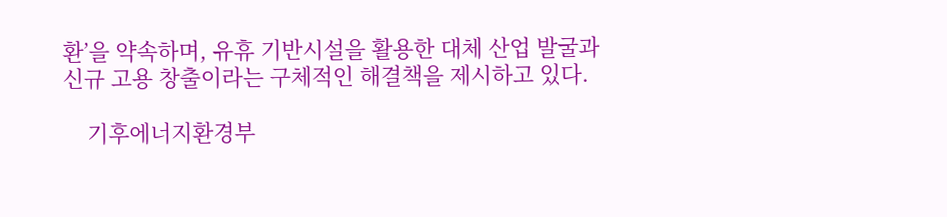환’을 약속하며, 유휴 기반시설을 활용한 대체 산업 발굴과 신규 고용 창출이라는 구체적인 해결책을 제시하고 있다.

    기후에너지환경부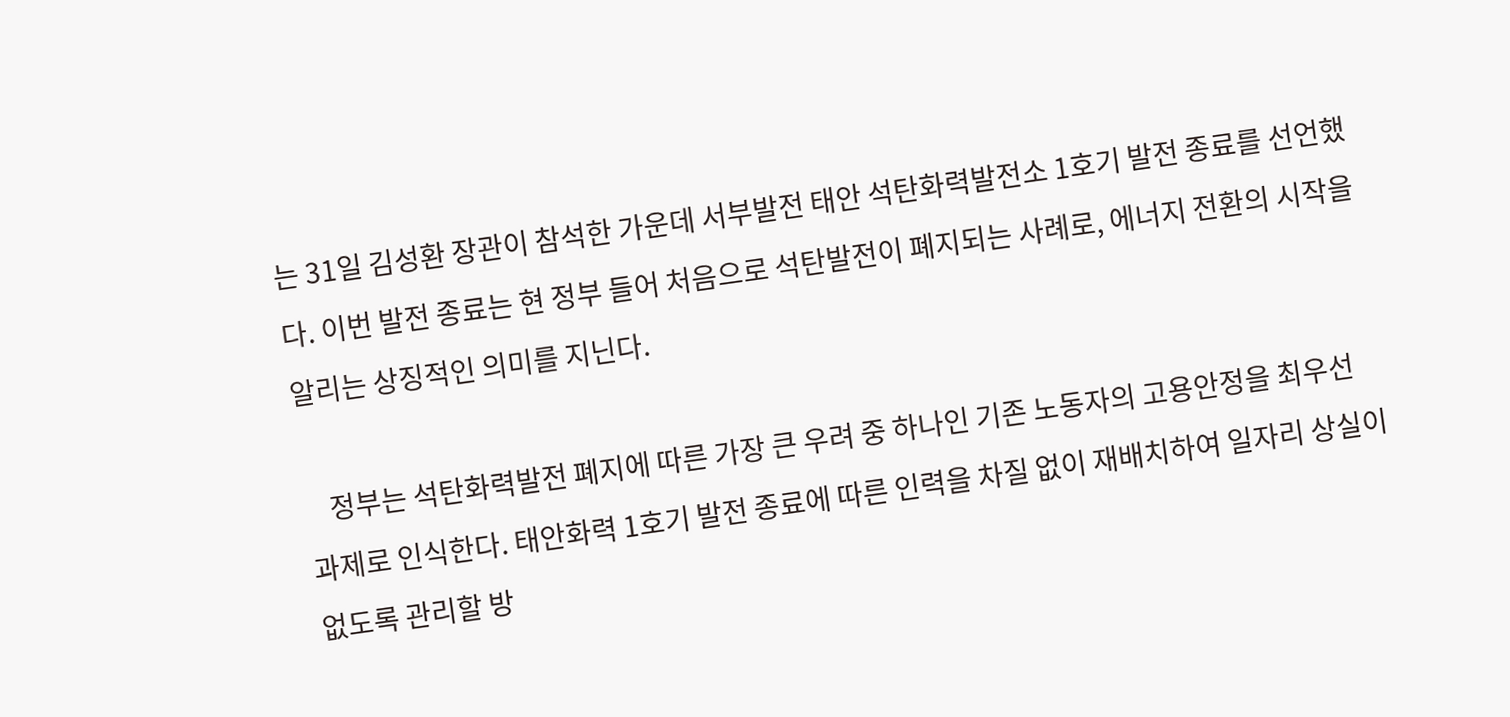는 31일 김성환 장관이 참석한 가운데 서부발전 태안 석탄화력발전소 1호기 발전 종료를 선언했다. 이번 발전 종료는 현 정부 들어 처음으로 석탄발전이 폐지되는 사례로, 에너지 전환의 시작을 알리는 상징적인 의미를 지닌다.

    정부는 석탄화력발전 폐지에 따른 가장 큰 우려 중 하나인 기존 노동자의 고용안정을 최우선 과제로 인식한다. 태안화력 1호기 발전 종료에 따른 인력을 차질 없이 재배치하여 일자리 상실이 없도록 관리할 방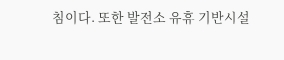침이다. 또한 발전소 유휴 기반시설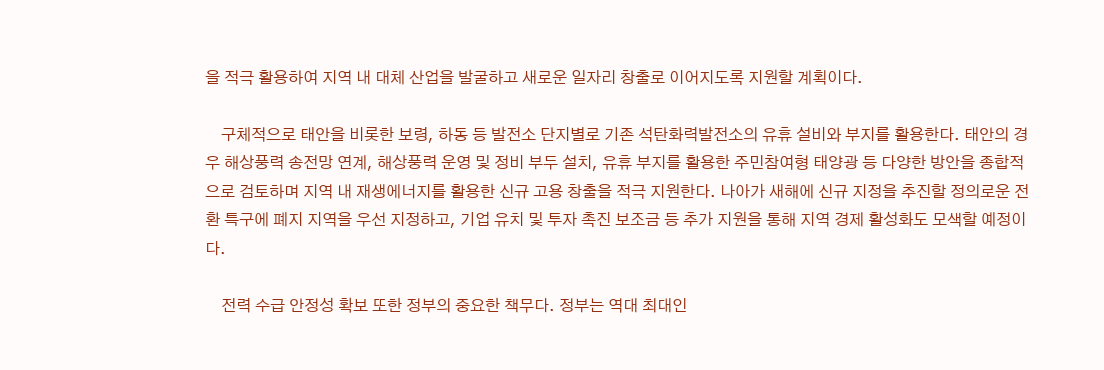을 적극 활용하여 지역 내 대체 산업을 발굴하고 새로운 일자리 창출로 이어지도록 지원할 계획이다.

    구체적으로 태안을 비롯한 보령, 하동 등 발전소 단지별로 기존 석탄화력발전소의 유휴 설비와 부지를 활용한다. 태안의 경우 해상풍력 송전망 연계, 해상풍력 운영 및 정비 부두 설치, 유휴 부지를 활용한 주민참여형 태양광 등 다양한 방안을 종합적으로 검토하며 지역 내 재생에너지를 활용한 신규 고용 창출을 적극 지원한다. 나아가 새해에 신규 지정을 추진할 정의로운 전환 특구에 폐지 지역을 우선 지정하고, 기업 유치 및 투자 촉진 보조금 등 추가 지원을 통해 지역 경제 활성화도 모색할 예정이다.

    전력 수급 안정성 확보 또한 정부의 중요한 책무다. 정부는 역대 최대인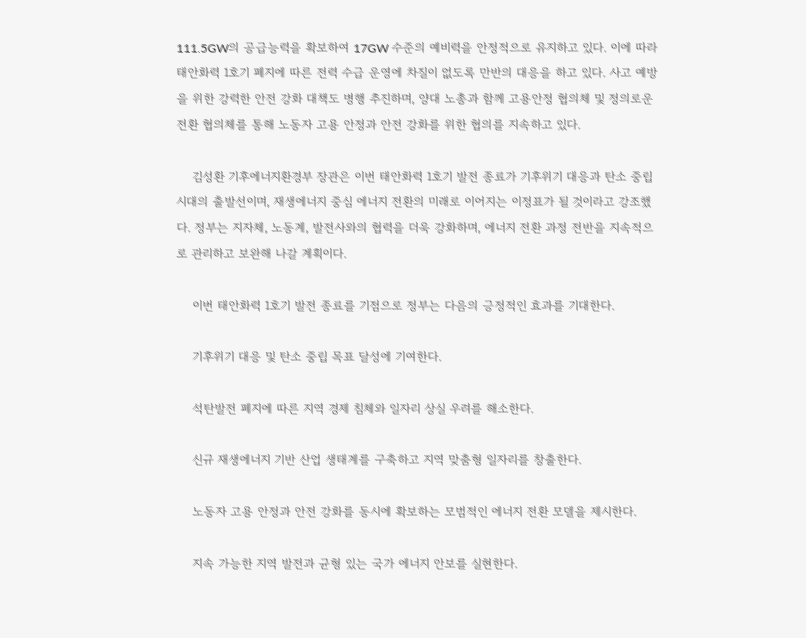111.5GW의 공급능력을 확보하여 17GW 수준의 예비력을 안정적으로 유지하고 있다. 이에 따라 태안화력 1호기 폐지에 따른 전력 수급 운영에 차질이 없도록 만반의 대응을 하고 있다. 사고 예방을 위한 강력한 안전 강화 대책도 병행 추진하며, 양대 노총과 함께 고용안정 협의체 및 정의로운 전환 협의체를 통해 노동자 고용 안정과 안전 강화를 위한 협의를 지속하고 있다.

    김성환 기후에너지환경부 장관은 이번 태안화력 1호기 발전 종료가 기후위기 대응과 탄소 중립 시대의 출발선이며, 재생에너지 중심 에너지 전환의 미래로 이어지는 이정표가 될 것이라고 강조했다. 정부는 지자체, 노동계, 발전사와의 협력을 더욱 강화하며, 에너지 전환 과정 전반을 지속적으로 관리하고 보완해 나갈 계획이다.

    이번 태안화력 1호기 발전 종료를 기점으로 정부는 다음의 긍정적인 효과를 기대한다.

    기후위기 대응 및 탄소 중립 목표 달성에 기여한다.

    석탄발전 폐지에 따른 지역 경제 침체와 일자리 상실 우려를 해소한다.

    신규 재생에너지 기반 산업 생태계를 구축하고 지역 맞춤형 일자리를 창출한다.

    노동자 고용 안정과 안전 강화를 동시에 확보하는 모범적인 에너지 전환 모델을 제시한다.

    지속 가능한 지역 발전과 균형 있는 국가 에너지 안보를 실현한다.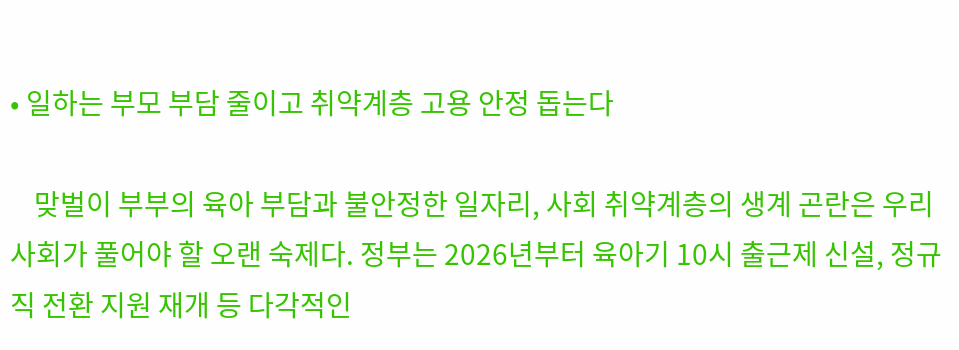• 일하는 부모 부담 줄이고 취약계층 고용 안정 돕는다

    맞벌이 부부의 육아 부담과 불안정한 일자리, 사회 취약계층의 생계 곤란은 우리 사회가 풀어야 할 오랜 숙제다. 정부는 2026년부터 육아기 10시 출근제 신설, 정규직 전환 지원 재개 등 다각적인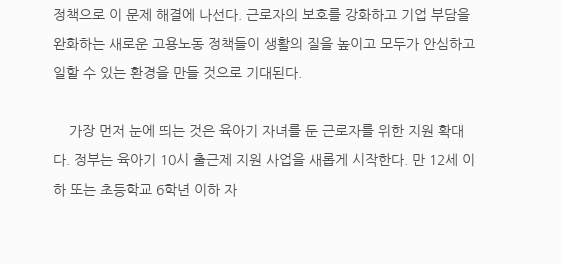정책으로 이 문제 해결에 나선다. 근로자의 보호를 강화하고 기업 부담을 완화하는 새로운 고용노동 정책들이 생활의 질을 높이고 모두가 안심하고 일할 수 있는 환경을 만들 것으로 기대된다.

    가장 먼저 눈에 띄는 것은 육아기 자녀를 둔 근로자를 위한 지원 확대다. 정부는 육아기 10시 출근제 지원 사업을 새롭게 시작한다. 만 12세 이하 또는 초등학교 6학년 이하 자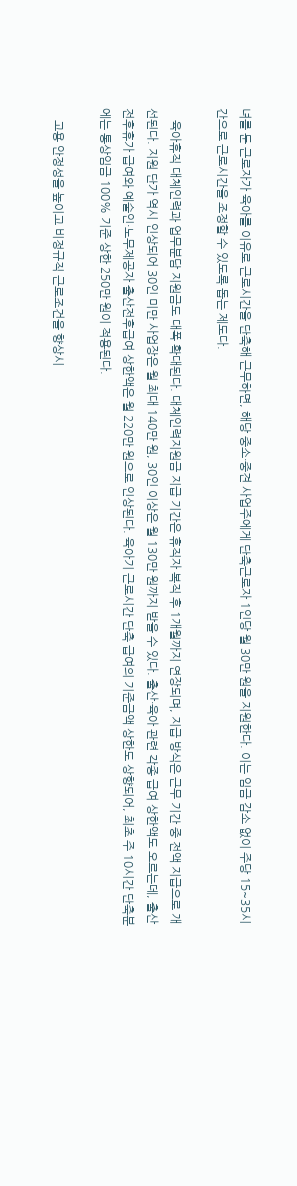녀를 둔 근로자가 육아를 이유로 근로시간을 단축해 근무하면, 해당 중소·중견 사업주에게 단축근로자 1인당 월 30만 원을 지원한다. 이는 임금 감소 없이 주당 15~35시간으로 근로시간을 조정할 수 있도록 돕는 제도다.

    육아휴직 대체인력과 업무분담 지원금도 대폭 확대된다. 대체인력지원금 지급 기간은 휴직자 복직 후 1개월까지 연장되며, 지급 방식은 근무 기간 중 전액 지급으로 개선된다. 지원 단가 역시 인상되어 30인 미만 사업장은 월 최대 140만 원, 30인 이상은 월 130만 원까지 받을 수 있다. 출산·육아 관련 각종 급여 상한액도 오르는데, 출산전후휴가 급여와 예술인·노무제공자 출산전후급여 상한액은 월 220만 원으로 인상된다. 육아기 근로시간 단축 급여의 기준금액 상한도 상향되어, 최초 주 10시간 단축분에는 통상임금 100% 기준 상한 250만 원이 적용된다.

    고용 안정성을 높이고 비정규직 근로조건을 향상시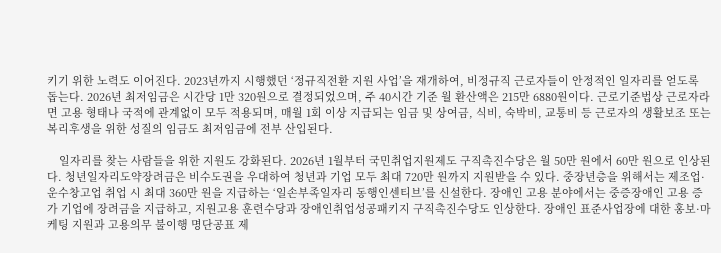키기 위한 노력도 이어진다. 2023년까지 시행했던 ‘정규직전환 지원 사업’을 재개하여, 비정규직 근로자들이 안정적인 일자리를 얻도록 돕는다. 2026년 최저임금은 시간당 1만 320원으로 결정되었으며, 주 40시간 기준 월 환산액은 215만 6880원이다. 근로기준법상 근로자라면 고용 형태나 국적에 관계없이 모두 적용되며, 매월 1회 이상 지급되는 임금 및 상여금, 식비, 숙박비, 교통비 등 근로자의 생활보조 또는 복리후생을 위한 성질의 임금도 최저임금에 전부 산입된다.

    일자리를 찾는 사람들을 위한 지원도 강화된다. 2026년 1월부터 국민취업지원제도 구직촉진수당은 월 50만 원에서 60만 원으로 인상된다. 청년일자리도약장려금은 비수도권을 우대하여 청년과 기업 모두 최대 720만 원까지 지원받을 수 있다. 중장년층을 위해서는 제조업·운수창고업 취업 시 최대 360만 원을 지급하는 ‘일손부족일자리 동행인센티브’를 신설한다. 장애인 고용 분야에서는 중증장애인 고용 증가 기업에 장려금을 지급하고, 지원고용 훈련수당과 장애인취업성공패키지 구직촉진수당도 인상한다. 장애인 표준사업장에 대한 홍보·마케팅 지원과 고용의무 불이행 명단공표 제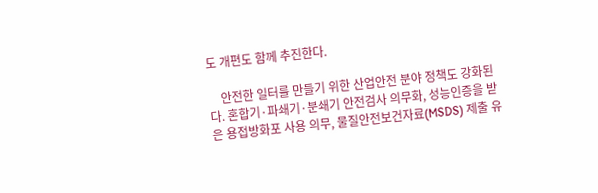도 개편도 함께 추진한다.

    안전한 일터를 만들기 위한 산업안전 분야 정책도 강화된다. 혼합기·파쇄기·분쇄기 안전검사 의무화, 성능인증을 받은 용접방화포 사용 의무, 물질안전보건자료(MSDS) 제출 유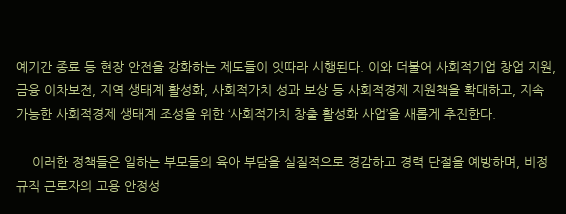예기간 종료 등 현장 안전을 강화하는 제도들이 잇따라 시행된다. 이와 더불어 사회적기업 창업 지원, 금융 이차보전, 지역 생태계 활성화, 사회적가치 성과 보상 등 사회적경제 지원책을 확대하고, 지속 가능한 사회적경제 생태계 조성을 위한 ‘사회적가치 창출 활성화 사업’을 새롭게 추진한다.

    이러한 정책들은 일하는 부모들의 육아 부담을 실질적으로 경감하고 경력 단절을 예방하며, 비정규직 근로자의 고용 안정성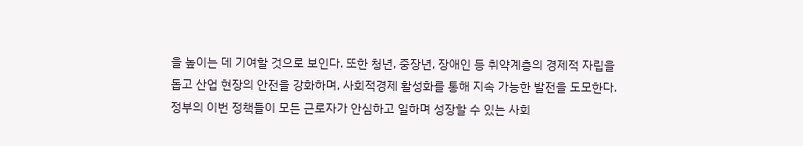을 높이는 데 기여할 것으로 보인다. 또한 청년, 중장년, 장애인 등 취약계층의 경제적 자립을 돕고 산업 현장의 안전을 강화하며, 사회적경제 활성화를 통해 지속 가능한 발전을 도모한다. 정부의 이번 정책들이 모든 근로자가 안심하고 일하며 성장할 수 있는 사회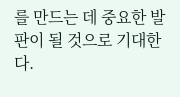를 만드는 데 중요한 발판이 될 것으로 기대한다.